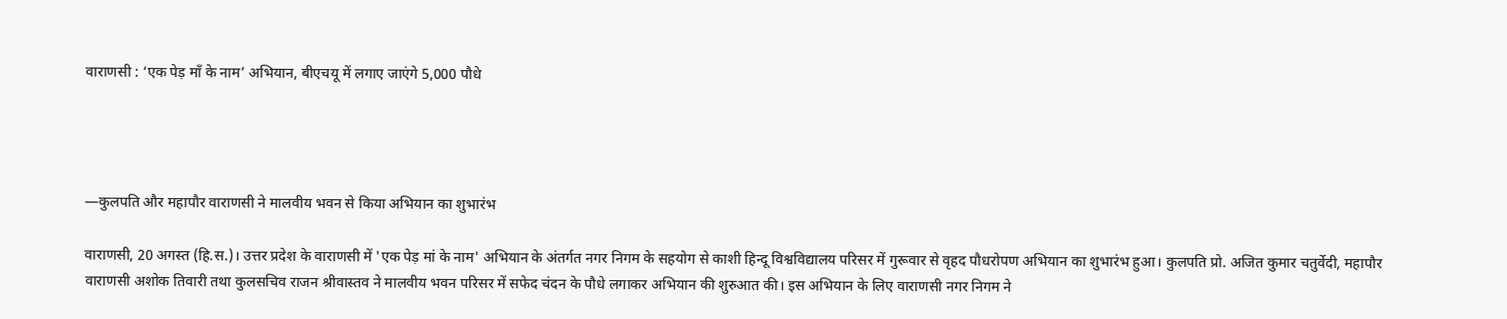वाराणसी : ‘एक पेड़ माँ के नाम’ अभियान, बीएचयू में लगाए जाएंगे 5,000 पौधे




—कुलपति और महापौर वाराणसी ने मालवीय भवन से किया अभियान का शुभारंभ

वाराणसी, 20 अगस्त (हि.स.)। उत्तर प्रदेश के वाराणसी में 'एक पेड़ मां के नाम' अभियान के अंतर्गत नगर निगम के सहयोग से काशी हिन्दू विश्वविद्यालय परिसर में गुरूवार से वृहद पौधरोपण अभियान का शुभारंभ हुआ। कुलपति प्रो. अजित कुमार चतुर्वेदी, महापौर वाराणसी अशोक तिवारी तथा कुलसचिव राजन श्रीवास्तव ने मालवीय भवन परिसर में सफेद चंदन के पौधे लगाकर अभियान की शुरुआत की। इस अभियान के लिए वाराणसी नगर निगम ने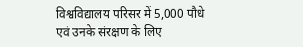विश्वविद्यालय परिसर में 5,000 पौधे एवं उनके संरक्षण के लिए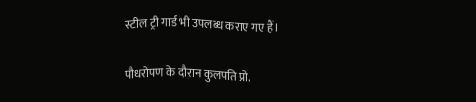स्टील ट्री गार्ड भी उपलब्ध कराए गए हैं।

पौधरोपण के दौरान कुलपति प्रो.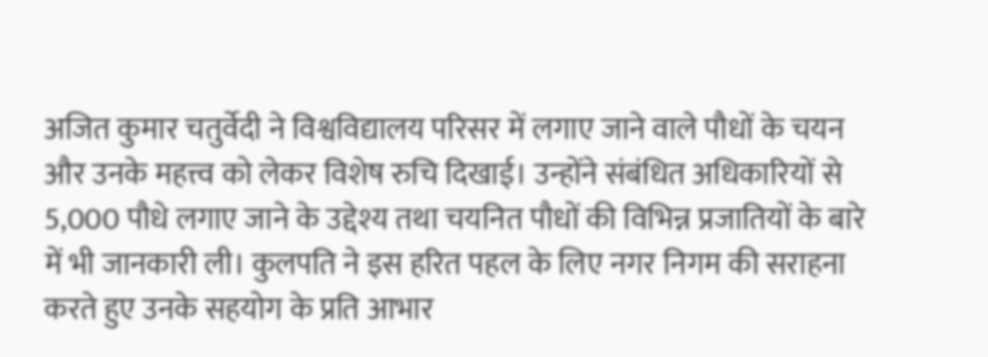अजित कुमार चतुर्वेदी ने विश्वविद्यालय परिसर में लगाए जाने वाले पौधों के चयन और उनके महत्त्व को लेकर विशेष रुचि दिखाई। उन्होंने संबंधित अधिकारियों से 5,000 पौधे लगाए जाने के उद्देश्य तथा चयनित पौधों की विभिन्न प्रजातियों के बारे में भी जानकारी ली। कुलपति ने इस हरित पहल के लिए नगर निगम की सराहना करते हुए उनके सहयोग के प्रति आभार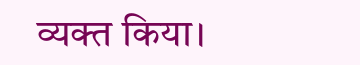व्यक्त किया।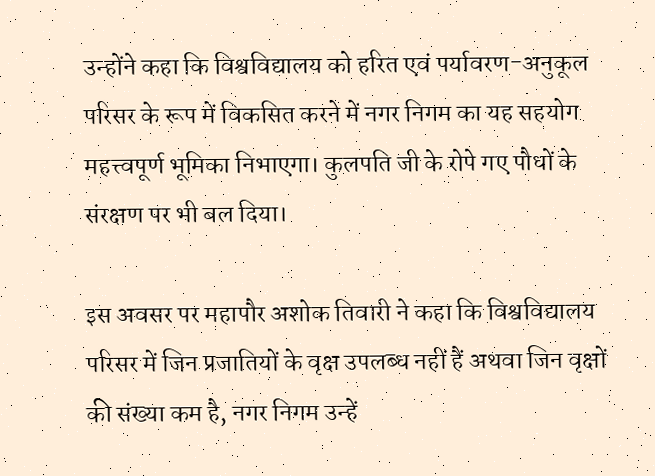उन्होंने कहा कि विश्वविद्यालय को हरित एवं पर्यावरण-अनुकूल परिसर के रूप में विकसित करने में नगर निगम का यह सहयोग महत्त्वपूर्ण भूमिका निभाएगा। कुलपति जी के रोपे गए पौधों के संरक्षण पर भी बल दिया।

इस अवसर पर महापौर अशोक तिवारी ने कहा कि विश्वविद्यालय परिसर में जिन प्रजातियों के वृक्ष उपलब्ध नहीं हैं अथवा जिन वृक्षों की संख्या कम है, नगर निगम उन्हें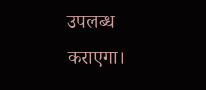उपलब्ध कराएगा।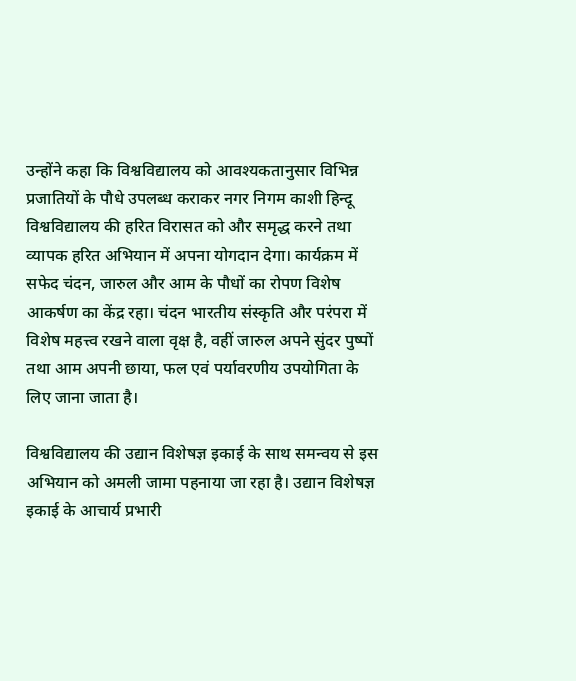उन्होंने कहा कि विश्वविद्यालय को आवश्यकतानुसार विभिन्न प्रजातियों के पौधे उपलब्ध कराकर नगर निगम काशी हिन्दू विश्वविद्यालय की हरित विरासत को और समृद्ध करने तथा व्यापक हरित अभियान में अपना योगदान देगा। कार्यक्रम में सफेद चंदन, जारुल और आम के पौधों का रोपण विशेष आकर्षण का केंद्र रहा। चंदन भारतीय संस्कृति और परंपरा में विशेष महत्त्व रखने वाला वृक्ष है, वहीं जारुल अपने सुंदर पुष्पों तथा आम अपनी छाया, फल एवं पर्यावरणीय उपयोगिता के लिए जाना जाता है।

विश्वविद्यालय की उद्यान विशेषज्ञ इकाई के साथ समन्वय से इस अभियान को अमली जामा पहनाया जा रहा है। उद्यान विशेषज्ञ इकाई के आचार्य प्रभारी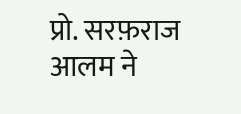प्रो. सरफ़राज आलम ने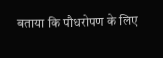बताया कि पौधरोपण के लिए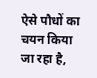ऐसे पौधों का चयन किया जा रहा है,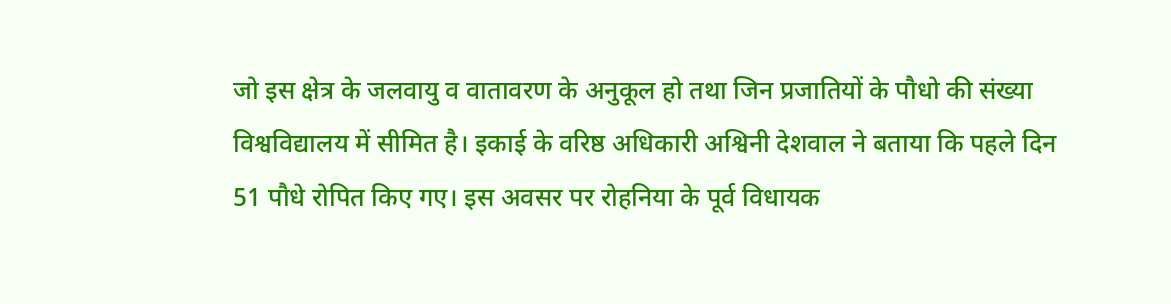जो इस क्षेत्र के जलवायु व वातावरण के अनुकूल हो तथा जिन प्रजातियों के पौधो की संख्या विश्वविद्यालय में सीमित है। इकाई के वरिष्ठ अधिकारी अश्विनी देशवाल ने बताया कि पहले दिन 51 पौधे रोपित किए गए। इस अवसर पर रोहनिया के पूर्व विधायक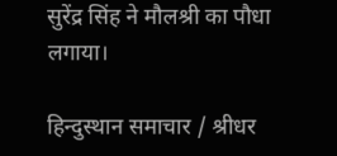सुरेंद्र सिंह ने मौलश्री का पौधा लगाया।

हिन्दुस्थान समाचार / श्रीधर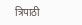त्रिपाठी